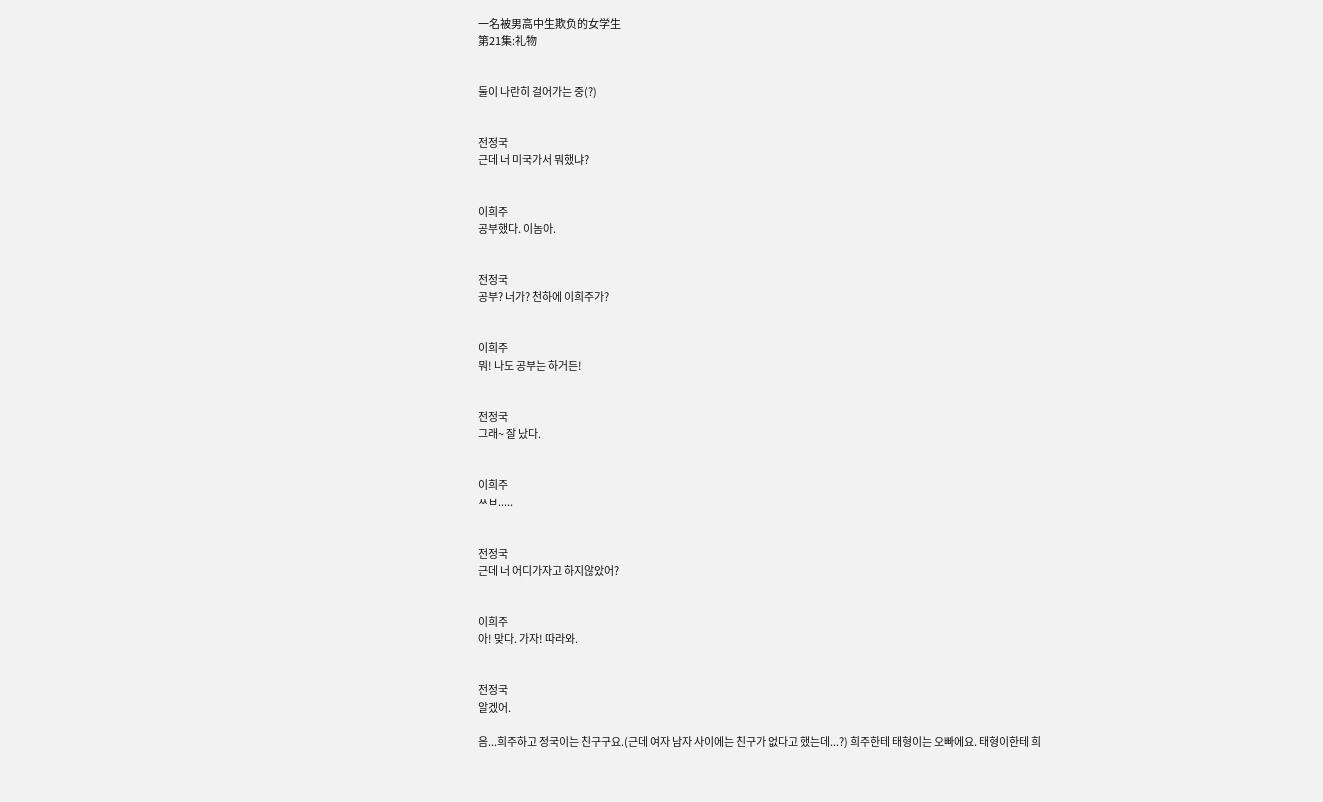一名被男高中生欺负的女学生
第21集:礼物


둘이 나란히 걸어가는 중(?)


전정국
근데 너 미국가서 뭐했냐?


이희주
공부했다. 이놈아.


전정국
공부? 너가? 천하에 이희주가?


이희주
뭐! 나도 공부는 하거든!


전정국
그래~ 잘 났다.


이희주
ㅆㅂ.....


전정국
근데 너 어디가자고 하지않았어?


이희주
아! 맞다. 가자! 따라와.


전정국
알겠어.

음...희주하고 정국이는 친구구요.(근데 여자 남자 사이에는 친구가 없다고 했는데...?) 희주한테 태형이는 오빠에요. 태형이한테 희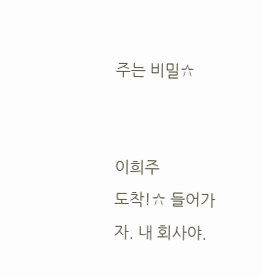주는 비밀☆


이희주
도착!☆ 들어가자. 내 회사야.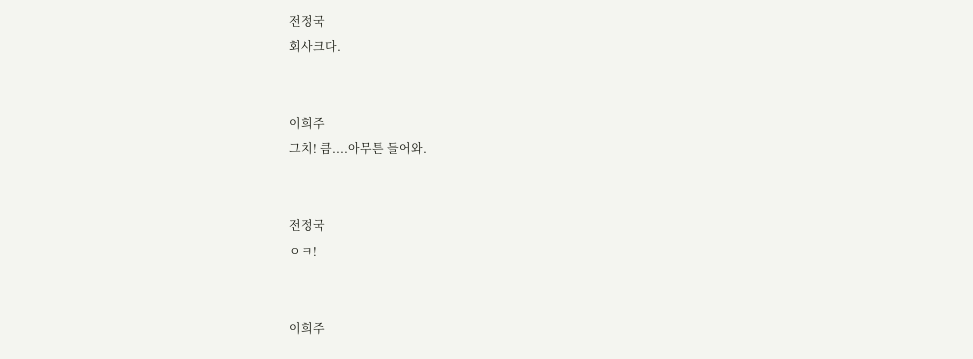전정국
회사크다.


이희주
그치! 큼....아무튼 들어와.


전정국
ㅇㅋ!


이희주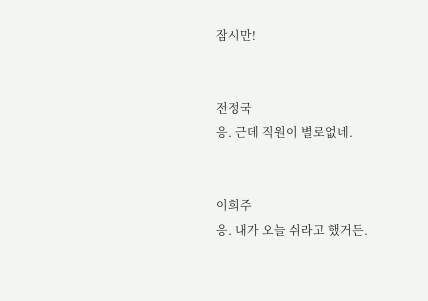잠시만!


전정국
응. 근데 직원이 별로없네.


이희주
응. 내가 오늘 쉬라고 했거든.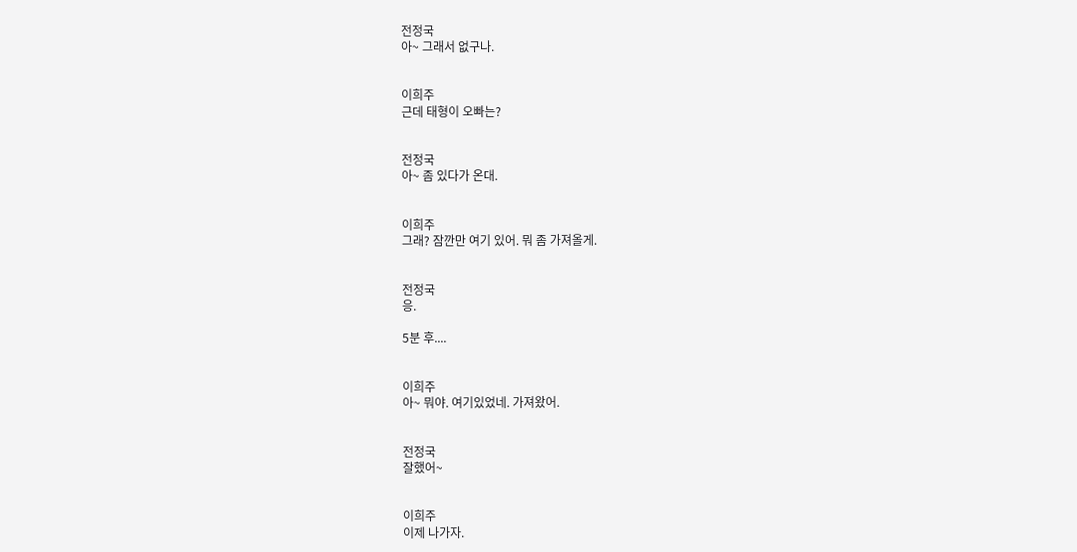전정국
아~ 그래서 없구나.


이희주
근데 태형이 오빠는?


전정국
아~ 좀 있다가 온대.


이희주
그래? 잠깐만 여기 있어. 뭐 좀 가져올게.


전정국
응.

5분 후....


이희주
아~ 뭐야. 여기있었네. 가져왔어.


전정국
잘했어~


이희주
이제 나가자.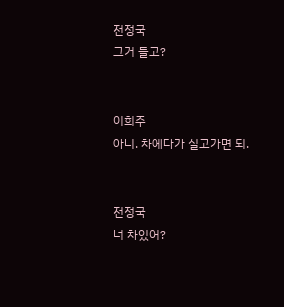전정국
그거 들고?


이희주
아니. 차에다가 실고가면 되.


전정국
너 차있어?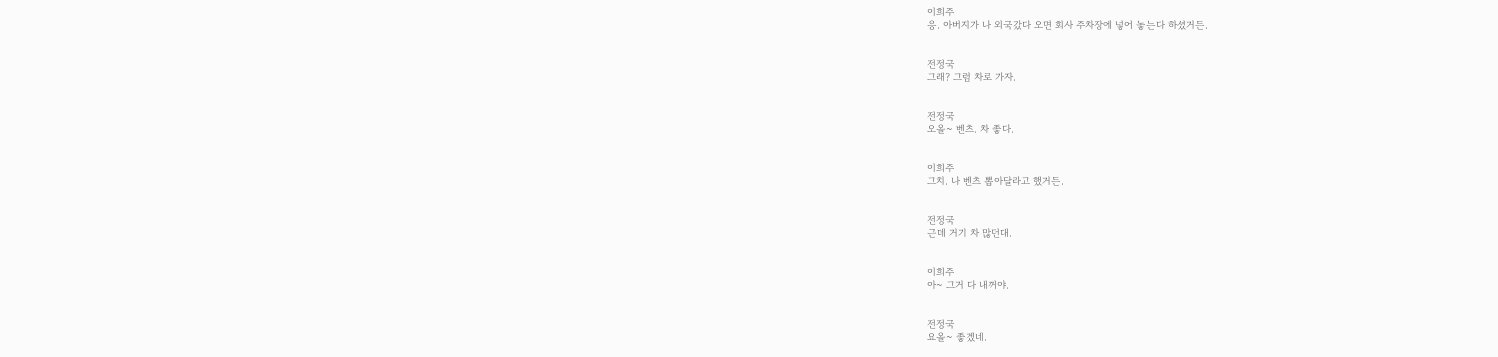이희주
응. 아버지가 나 외국갔다 오면 회사 주차장에 넣어 놓는다 하셨거든.


전정국
그래? 그럼 차로 가자.


전정국
오올~ 벤츠. 차 좋다.


이희주
그치. 나 벤츠 뽑아달라고 했거든.


전정국
근데 거기 차 많던대.


이희주
아~ 그거 다 내꺼야.


전정국
요올~ 좋겠네.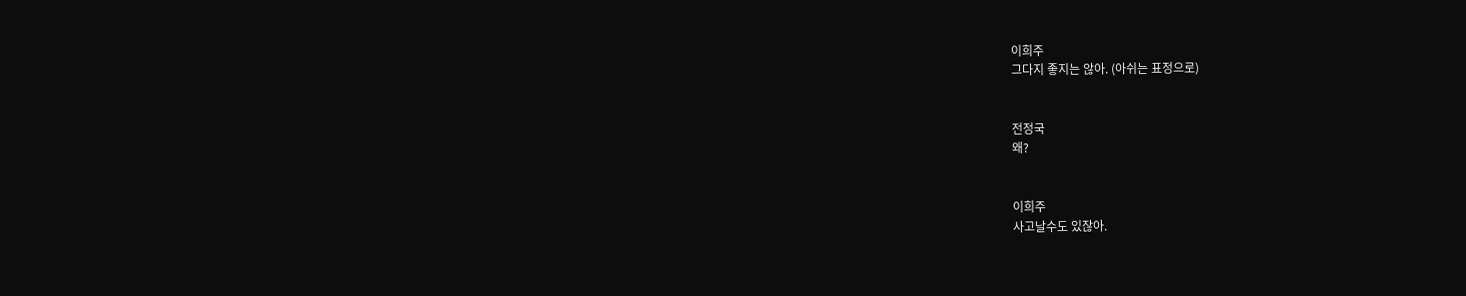이희주
그다지 좋지는 않아. (아쉬는 표정으로)


전정국
왜?


이희주
사고날수도 있잖아.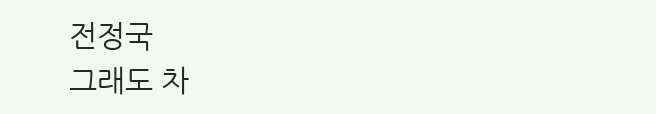전정국
그래도 차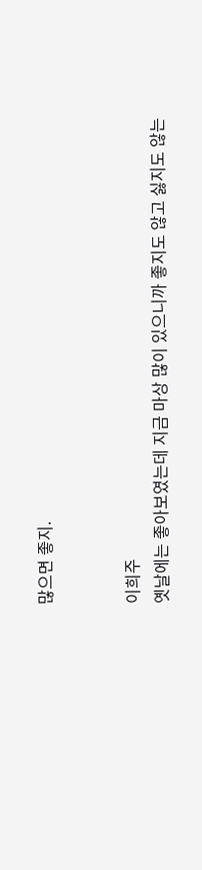많으면 좋지.


이희주
옛날에는 좋아보였는데 지금 마상 많이 있으니까 좋지도 않고 싫지도 않는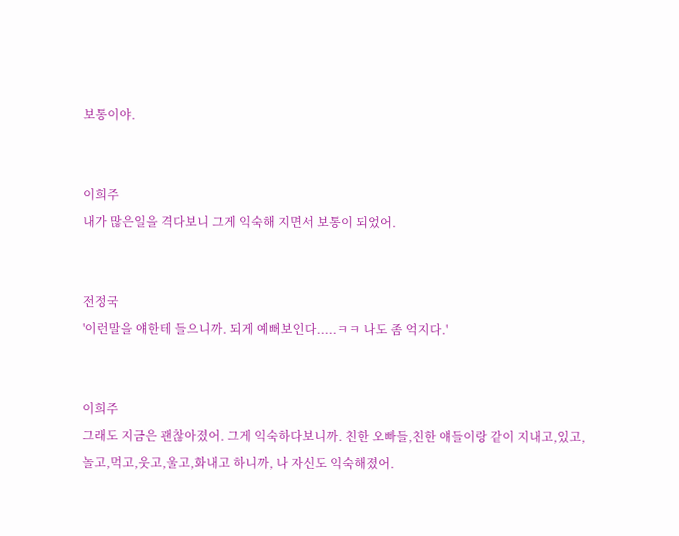보통이야.


이희주
내가 많은일을 격다보니 그게 익숙해 지면서 보통이 되었어.


전정국
'이런말을 얘한테 들으니까. 되게 예뻐보인다.....ㅋㅋ 나도 좀 억지다.'


이희주
그래도 지금은 괜찮아졌어. 그게 익숙하다보니까. 친한 오빠들,친한 얘들이랑 같이 지내고,있고,놀고,먹고,웃고,울고,화내고 하니까, 나 자신도 익숙해졌어.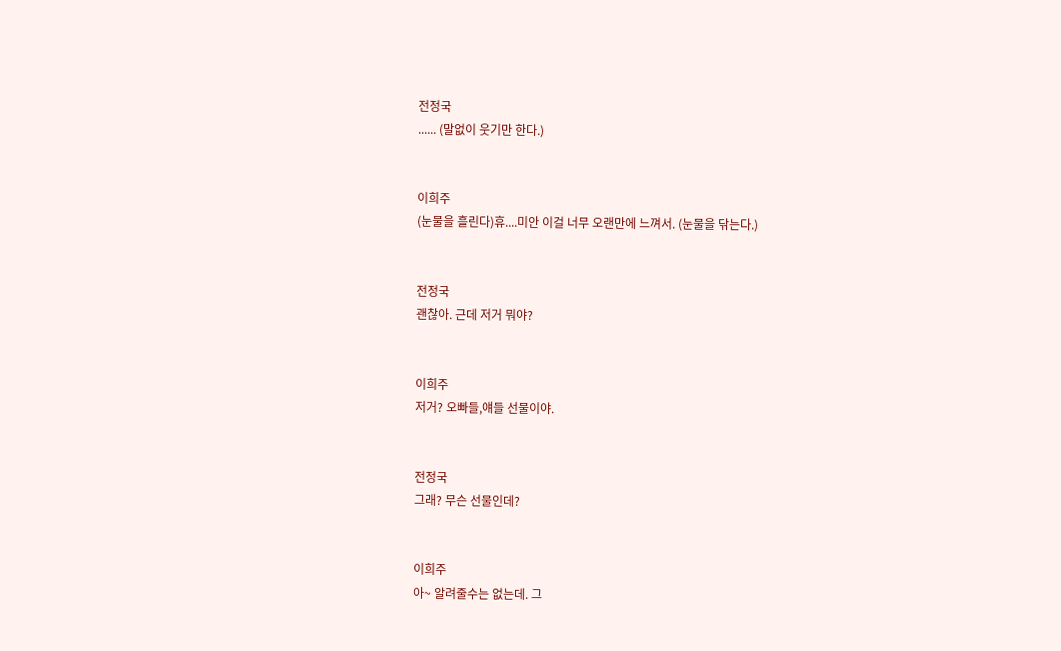전정국
...... (말없이 웃기만 한다.)


이희주
(눈물을 흘린다)휴....미안 이걸 너무 오랜만에 느껴서. (눈물을 닦는다.)


전정국
괜찮아. 근데 저거 뭐야?


이희주
저거? 오빠들,얘들 선물이야.


전정국
그래? 무슨 선물인데?


이희주
아~ 알려줄수는 없는데. 그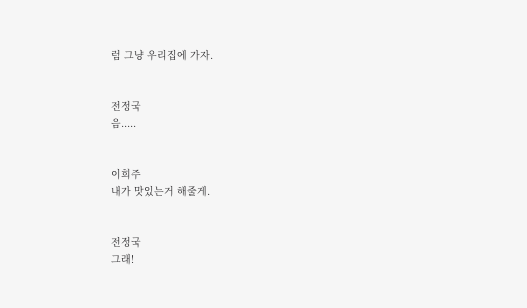럼 그냥 우리집에 가자.


전정국
음.....


이희주
내가 맛있는거 해줄게.


전정국
그래!